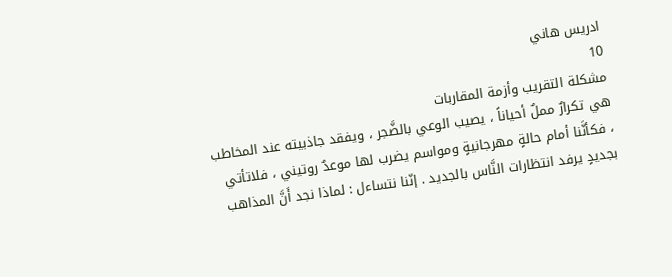ادريس هاني
10
مشكلة التقريب وأزمة المقاربات
هي تكرارٌ مملٌ أحياناً ، يصيب الوعي بالضَّجر ، ويفقد جاذبيته عند المخاطب ، فكأنَّنا أمام حالةٍ مهرجانيةٍ ومواسم يضرب لها موعدٌ روتيني ، فلاتأتي بجديدٍ يرفد انتظارات النَّاس بالجديد . إنّنا نتساءل : لماذا نجد أَنَّ المذاهب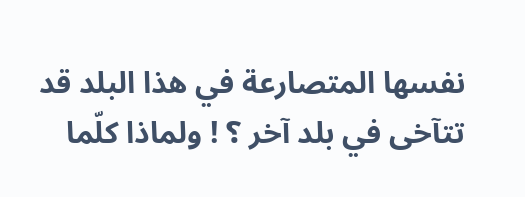نفسها المتصارعة في هذا البلد قد تتآخى في بلد آخر ؟ ! ولماذا كلّما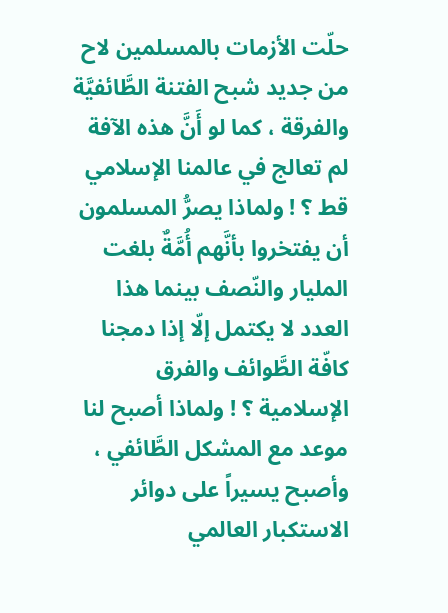حلّت الأزمات بالمسلمين لاح من جديد شبح الفتنة الطَّائفيَّة والفرقة ، كما لو أَنَّ هذه الآفة لم تعالج في عالمنا الإسلامي قط ؟ ! ولماذا يصرُّ المسلمون أن يفتخروا بأنَّهم أُمَّةٌ بلغت المليار والنّصف بينما هذا العدد لا يكتمل إلّا إذا دمجنا كافّة الطَّوائف والفرق الإسلامية ؟ ! ولماذا أصبح لنا موعد مع المشكل الطَّائفي ، وأصبح يسيراً على دوائر الاستكبار العالمي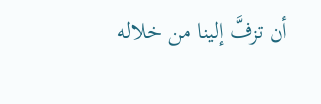أن تزفَّ إلينا من خلاله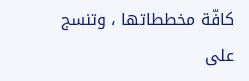كافّة مخططاتها ، وتنسج على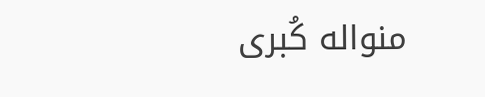منواله كُبرى